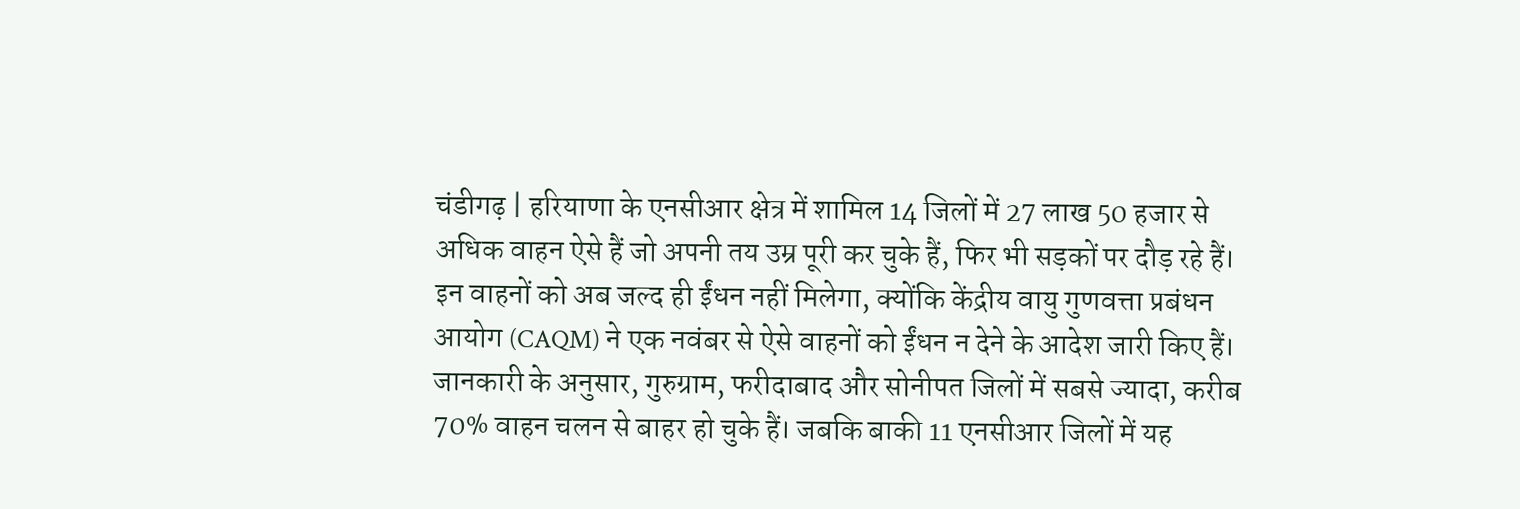चंडीगढ़ | हरियाणा के एनसीआर क्षेत्र में शामिल 14 जिलों में 27 लाख 50 हजार से अधिक वाहन ऐसे हैं जो अपनी तय उम्र पूरी कर चुके हैं, फिर भी सड़कों पर दौड़ रहे हैं। इन वाहनों को अब जल्द ही ईंधन नहीं मिलेगा, क्योंकि केंद्रीय वायु गुणवत्ता प्रबंधन आयोग (CAQM) ने एक नवंबर से ऐसे वाहनों को ईंधन न देने के आदेश जारी किए हैं।
जानकारी के अनुसार, गुरुग्राम, फरीदाबाद और सोनीपत जिलों में सबसे ज्यादा, करीब 70% वाहन चलन से बाहर हो चुके हैं। जबकि बाकी 11 एनसीआर जिलों में यह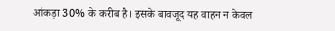आंकड़ा 30% के करीब है। इसके बावजूद यह वाहन न केवल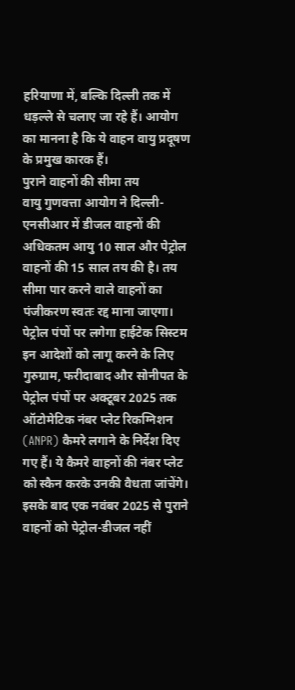हरियाणा में, बल्कि दिल्ली तक में धड़ल्ले से चलाए जा रहे हैं। आयोग का मानना है कि ये वाहन वायु प्रदूषण के प्रमुख कारक हैं।
पुराने वाहनों की सीमा तय
वायु गुणवत्ता आयोग ने दिल्ली-एनसीआर में डीजल वाहनों की अधिकतम आयु 10 साल और पेट्रोल वाहनों की 15 साल तय की है। तय सीमा पार करने वाले वाहनों का पंजीकरण स्वतः रद्द माना जाएगा।
पेट्रोल पंपों पर लगेगा हाईटेक सिस्टम
इन आदेशों को लागू करने के लिए गुरुग्राम, फरीदाबाद और सोनीपत के पेट्रोल पंपों पर अक्टूबर 2025 तक ऑटोमेटिक नंबर प्लेट रिकग्निशन (ANPR) कैमरे लगाने के निर्देश दिए गए हैं। ये कैमरे वाहनों की नंबर प्लेट को स्कैन करके उनकी वैधता जांचेंगे। इसके बाद एक नवंबर 2025 से पुराने वाहनों को पेट्रोल-डीजल नहीं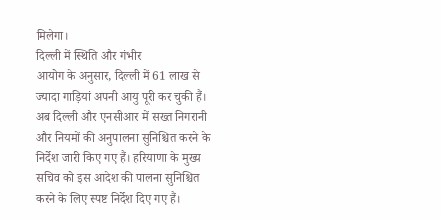मिलेगा।
दिल्ली में स्थिति और गंभीर
आयोग के अनुसार, दिल्ली में 61 लाख से ज्यादा गाड़ियां अपनी आयु पूरी कर चुकी हैं। अब दिल्ली और एनसीआर में सख्त निगरानी और नियमों की अनुपालना सुनिश्चित करने के निर्देश जारी किए गए हैं। हरियाणा के मुख्य सचिव को इस आदेश की पालना सुनिश्चित करने के लिए स्पष्ट निर्देश दिए गए हैं।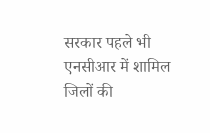सरकार पहले भी एनसीआर में शामिल जिलों की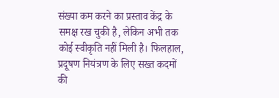संख्या कम करने का प्रस्ताव केंद्र के समक्ष रख चुकी है, लेकिन अभी तक कोई स्वीकृति नहीं मिली है। फिलहाल, प्रदूषण नियंत्रण के लिए सख्त कदमों की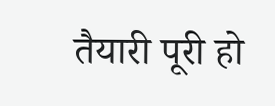तैयारी पूरी हो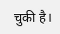चुकी है।